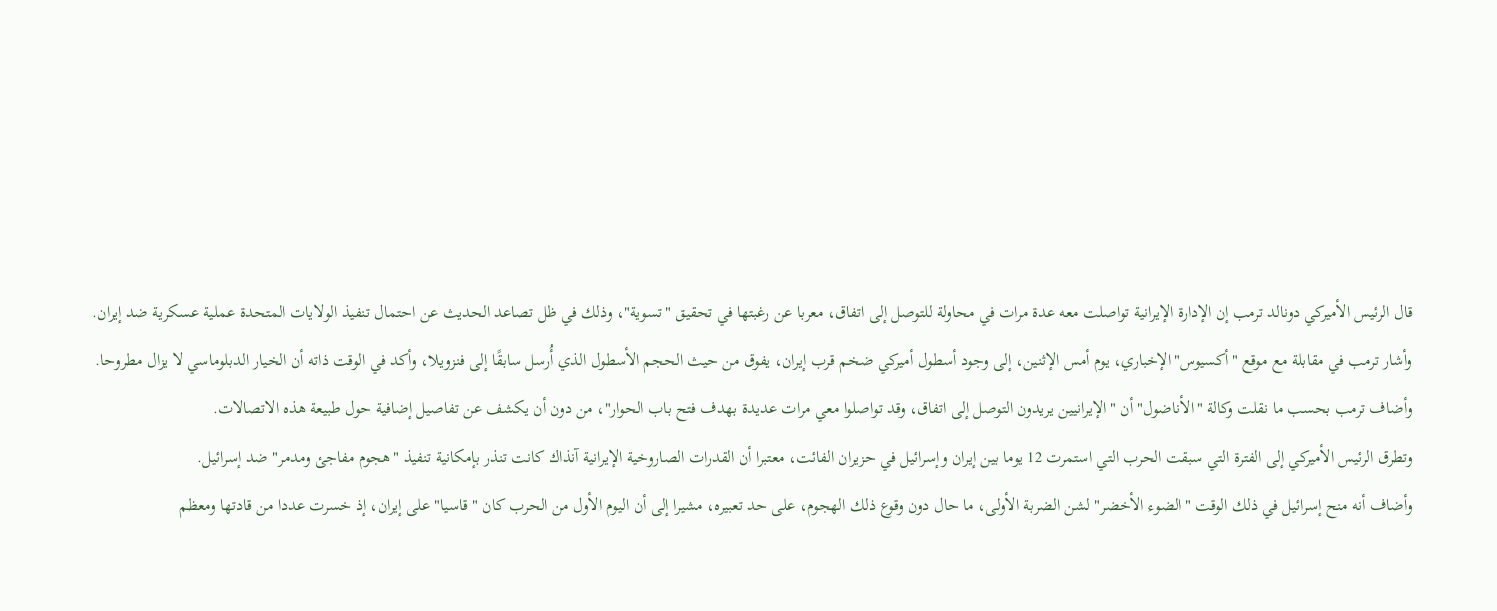قال الرئيس الأميركي دونالد ترمب إن الإدارة الإيرانية تواصلت معه عدة مرات في محاولة للتوصل إلى اتفاق، معربا عن رغبتها في تحقيق "تسوية"، وذلك في ظل تصاعد الحديث عن احتمال تنفيذ الولايات المتحدة عملية عسكرية ضد إيران.
وأشار ترمب في مقابلة مع موقع "أكسيوس"الإخباري، يوم أمس الإثنين، إلى وجود أسطول أميركي ضخم قرب إيران، يفوق من حيث الحجم الأسطول الذي أُرسل سابقًا إلى فنزويلا، وأكد في الوقت ذاته أن الخيار الدبلوماسي لا يزال مطروحا.
وأضاف ترمب بحسب ما نقلت وكالة "الأناضول" أن "الإيرانيين يريدون التوصل إلى اتفاق، وقد تواصلوا معي مرات عديدة بهدف فتح باب الحوار"، من دون أن يكشف عن تفاصيل إضافية حول طبيعة هذه الاتصالات.
وتطرق الرئيس الأميركي إلى الفترة التي سبقت الحرب التي استمرت 12 يوما بين إيران وإسرائيل في حزيران الفائت، معتبرا أن القدرات الصاروخية الإيرانية آنذاك كانت تنذر بإمكانية تنفيذ "هجوم مفاجئ ومدمر" ضد إسرائيل.
وأضاف أنه منح إسرائيل في ذلك الوقت "الضوء الأخضر" لشن الضربة الأولى، ما حال دون وقوع ذلك الهجوم، على حد تعبيره، مشيرا إلى أن اليوم الأول من الحرب كان "قاسيا" على إيران، إذ خسرت عددا من قادتها ومعظم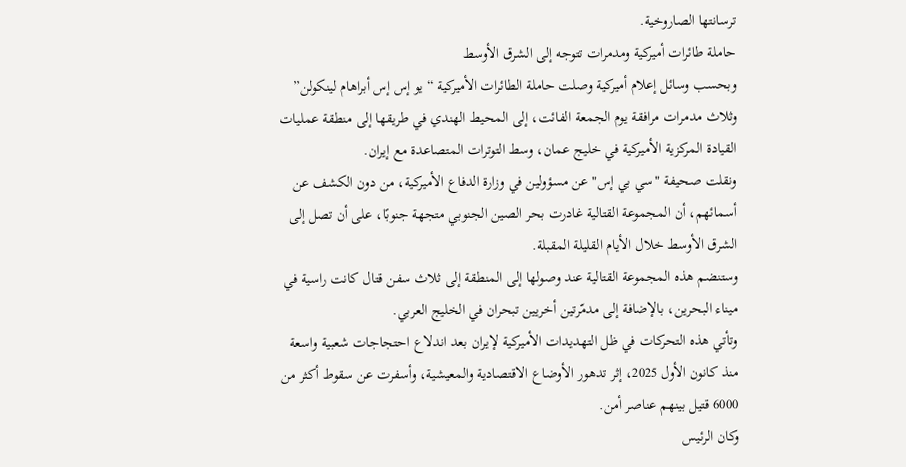ترسانتها الصاروخية.
حاملة طائرات أميركية ومدمرات تتوجه إلى الشرق الأوسط
وبحسب وسائل إعلام أميركية وصلت حاملة الطائرات الأميركية “يو إس إس أبراهام لينكولن” وثلاث مدمرات مرافقة يوم الجمعة الفائت، إلى المحيط الهندي في طريقها إلى منطقة عمليات القيادة المركزية الأميركية في خليج عمان، وسط التوترات المتصاعدة مع إيران.
ونقلت صحيفة "سي بي إس" عن مسؤولين في وزارة الدفاع الأميركية، من دون الكشف عن أسمائهم، أن المجموعة القتالية غادرت بحر الصين الجنوبي متجهة جنوبًا، على أن تصل إلى الشرق الأوسط خلال الأيام القليلة المقبلة.
وستنضم هذه المجموعة القتالية عند وصولها إلى المنطقة إلى ثلاث سفن قتال كانت راسية في ميناء البحرين، بالإضافة إلى مدمّرتين أخريين تبحران في الخليج العربي.
وتأتي هذه التحركات في ظل التهديدات الأميركية لإيران بعد اندلاع احتجاجات شعبية واسعة منذ كانون الأول 2025، إثر تدهور الأوضاع الاقتصادية والمعيشية، وأسفرت عن سقوط أكثر من 6000 قتيل بينهم عناصر أمن.
وكان الرئيس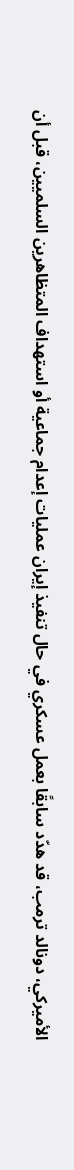الأميركي، دونالد ترمب، قد هدّد سابقًا بعمل عسكري في حال تنفيذ إيران عمليات إعدام جماعية أو استهداف المتظاهرين السلميين، قبل أن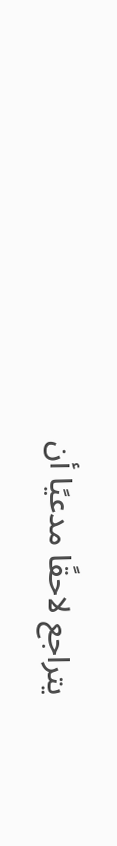يتراجع لاحقًا مدعيًا أن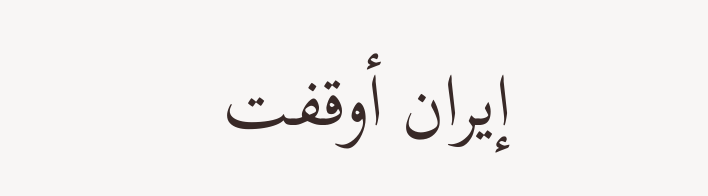إيران أوقفت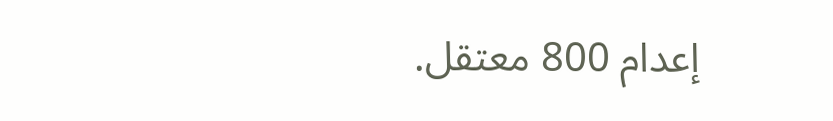إعدام 800 معتقل.